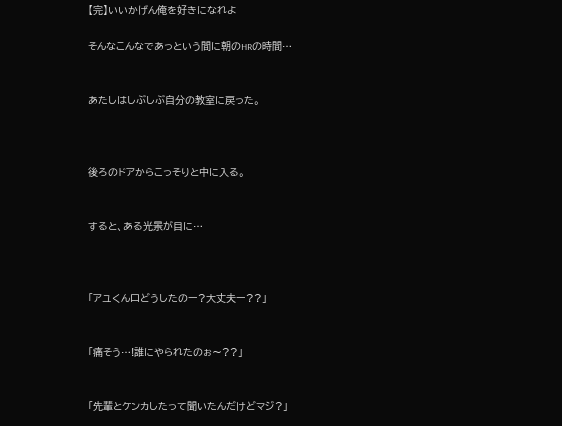【完】いいかげん俺を好きになれよ

そんなこんなであっという間に朝のHRの時間…


あたしはしぶしぶ自分の教室に戻った。



後ろのドアからこっそりと中に入る。


すると、ある光景が目に…



「アユくん口どうしたのー?大丈夫ー??」


「痛そう…!誰にやられたのぉ〜??」


「先輩とケンカしたって聞いたんだけどマジ?」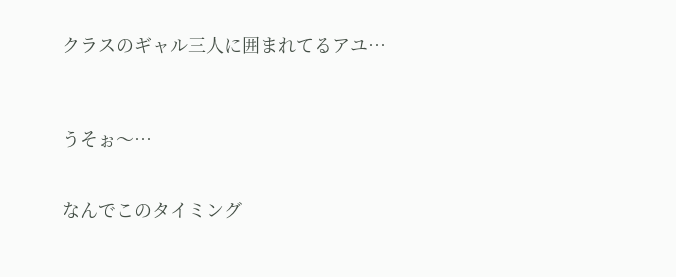クラスのギャル三人に囲まれてるアユ…



うそぉ〜…


なんでこのタイミング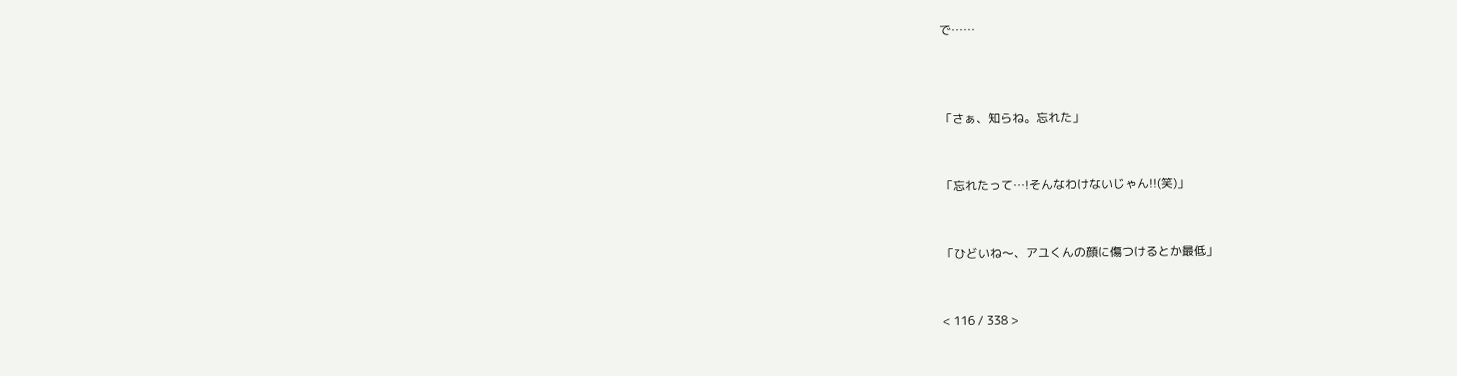で……



「さぁ、知らね。忘れた」


「忘れたって…!そんなわけないじゃん!!(笑)」


「ひどいね〜、アユくんの顔に傷つけるとか最低」


< 116 / 338 >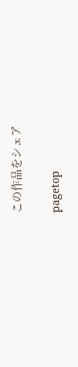この作品をシェア

pagetop